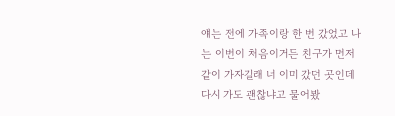얘는 전에 가족이랑 한 번 갔었고 나는 이번이 처음이거든 친구가 먼저 같이 가자길래 너 이미 갔던 곳인데 다시 가도 괜찮냐고 물어봤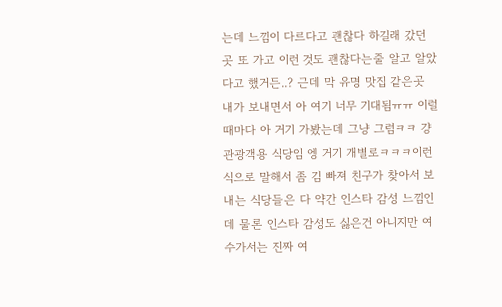는데 느낌이 다르다고 괜찮다 하길래 갔던 곳 또 가고 이런 것도 괜찮다는줄 알고 알았다고 했거든..? 근데 막 유명 맛집 같은곳 내가 보내면서 아 여기 너무 기대됨ㅠㅠ 이럴 때마다 아 거기 가봤는데 그냥 그럼ㅋㅋ 걍 관광객용 식당임 엥 거기 개별로ㅋㅋㅋ이런식으로 말해서 좀 김 빠져 친구가 찾아서 보내는 식당들은 다 약간 인스타 감성 느낌인데 물론 인스타 감성도 싫은건 아니지만 여수가서는 진짜 여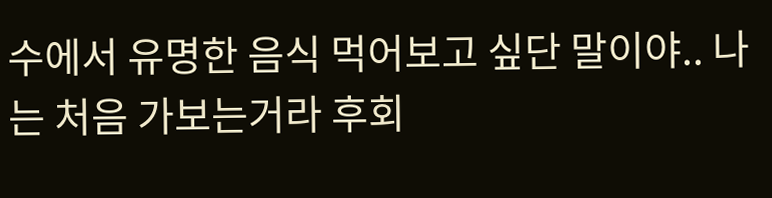수에서 유명한 음식 먹어보고 싶단 말이야.. 나는 처음 가보는거라 후회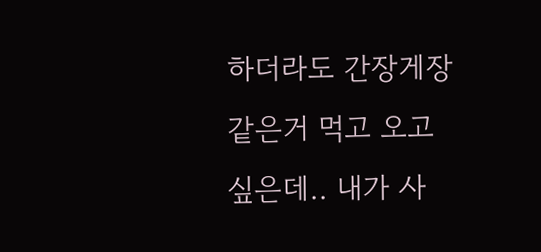하더라도 간장게장 같은거 먹고 오고 싶은데.. 내가 사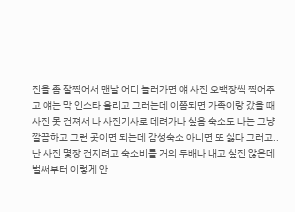진을 좀 잘찍어서 맨날 어디 놀러가면 얘 사진 오백장씩 찍어주고 얘는 막 인스타 올리고 그러는데 이쯤되면 가족이랑 갔을 때 사진 못 건져서 나 사진기사로 데려가나 싶음 숙소도 나는 그냥 깔끔하고 그런 곳이면 되는데 감성숙소 아니면 또 싫다 그러고.. 난 사진 몇장 건지려고 숙소비를 거의 두배나 내고 싶진 않은데 벌써부터 이렇게 안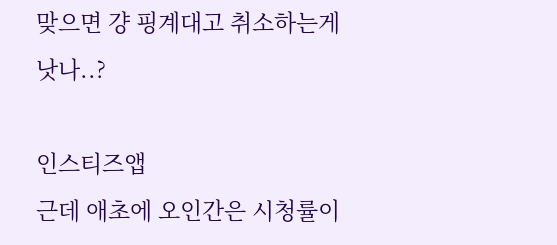맞으면 걍 핑계대고 취소하는게 낫나..?

인스티즈앱
근데 애초에 오인간은 시청률이